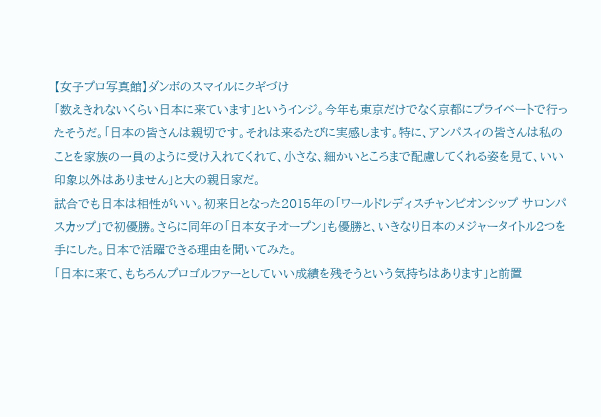【女子プロ写真館】ダンボのスマイルにクギづけ
「数えきれないくらい日本に来ています」というインジ。今年も東京だけでなく京都にプライベートで行ったそうだ。「日本の皆さんは親切です。それは来るたびに実感します。特に、アンパスィの皆さんは私のことを家族の一員のように受け入れてくれて、小さな、細かいところまで配慮してくれる姿を見て、いい印象以外はありません」と大の親日家だ。
試合でも日本は相性がいい。初来日となった2015年の「ワールドレディスチャンピオンシップ サロンパスカップ」で初優勝。さらに同年の「日本女子オープン」も優勝と、いきなり日本のメジャータイトル2つを手にした。日本で活躍できる理由を聞いてみた。
「日本に来て、もちろんプロゴルファーとしていい成績を残そうという気持ちはあります」と前置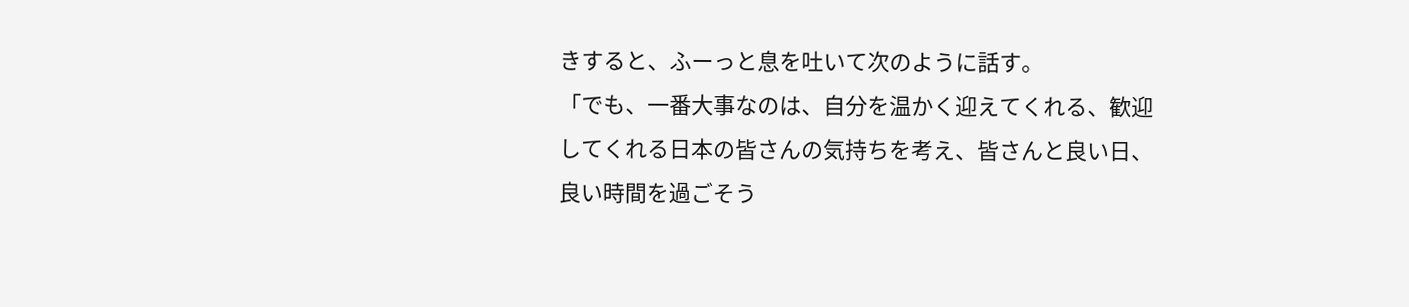きすると、ふーっと息を吐いて次のように話す。
「でも、一番大事なのは、自分を温かく迎えてくれる、歓迎してくれる日本の皆さんの気持ちを考え、皆さんと良い日、良い時間を過ごそう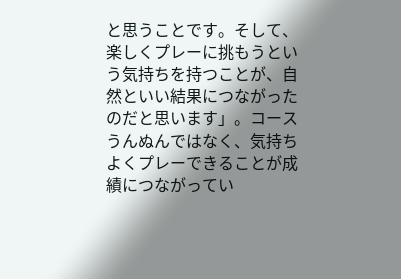と思うことです。そして、楽しくプレーに挑もうという気持ちを持つことが、自然といい結果につながったのだと思います」。コースうんぬんではなく、気持ちよくプレーできることが成績につながってい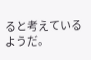ると考えているようだ。